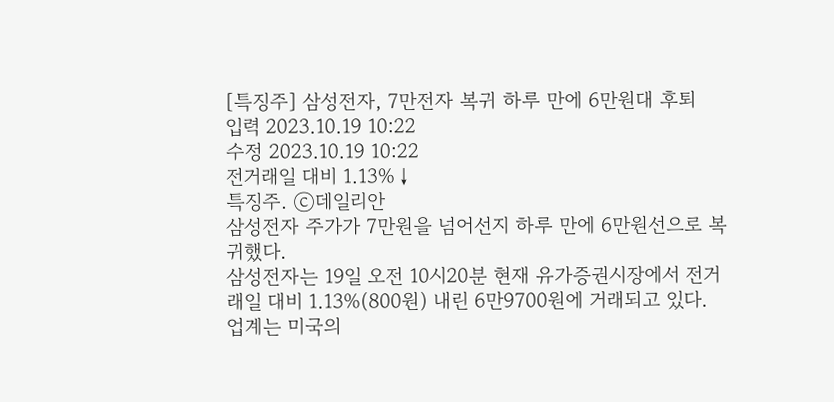[특징주] 삼성전자, 7만전자 복귀 하루 만에 6만원대 후퇴
입력 2023.10.19 10:22
수정 2023.10.19 10:22
전거래일 대비 1.13%↓
특징주. ⓒ데일리안
삼성전자 주가가 7만원을 넘어선지 하루 만에 6만원선으로 복귀했다.
삼성전자는 19일 오전 10시20분 현재 유가증권시장에서 전거래일 대비 1.13%(800원) 내린 6만9700원에 거래되고 있다.
업계는 미국의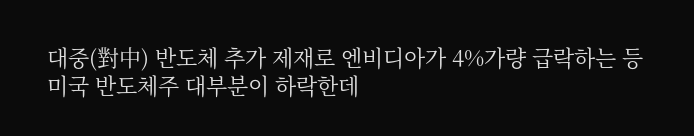대중(對中) 반도체 추가 제재로 엔비디아가 4%가량 급락하는 등 미국 반도체주 대부분이 하락한데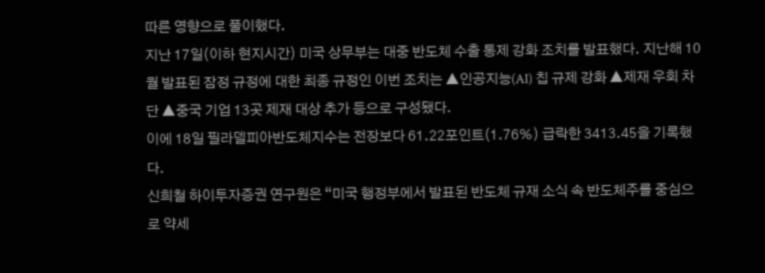따른 영향으로 풀이했다.
지난 17일(이하 현지시간) 미국 상무부는 대중 반도체 수출 통제 강화 조치를 발표했다. 지난해 10월 발표된 잠정 규정에 대한 최종 규정인 이번 조치는 ▲인공지능(AI) 칩 규제 강화 ▲제재 우회 차단 ▲중국 기업 13곳 제재 대상 추가 등으로 구성됐다.
이에 18일 필라델피아반도체지수는 전장보다 61.22포인트(1.76%) 급락한 3413.45을 기록했다.
신희철 하이투자증권 연구원은 “미국 행정부에서 발표된 반도체 규재 소식 속 반도체주를 중심으로 약세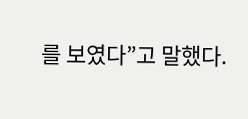를 보였다”고 말했다.